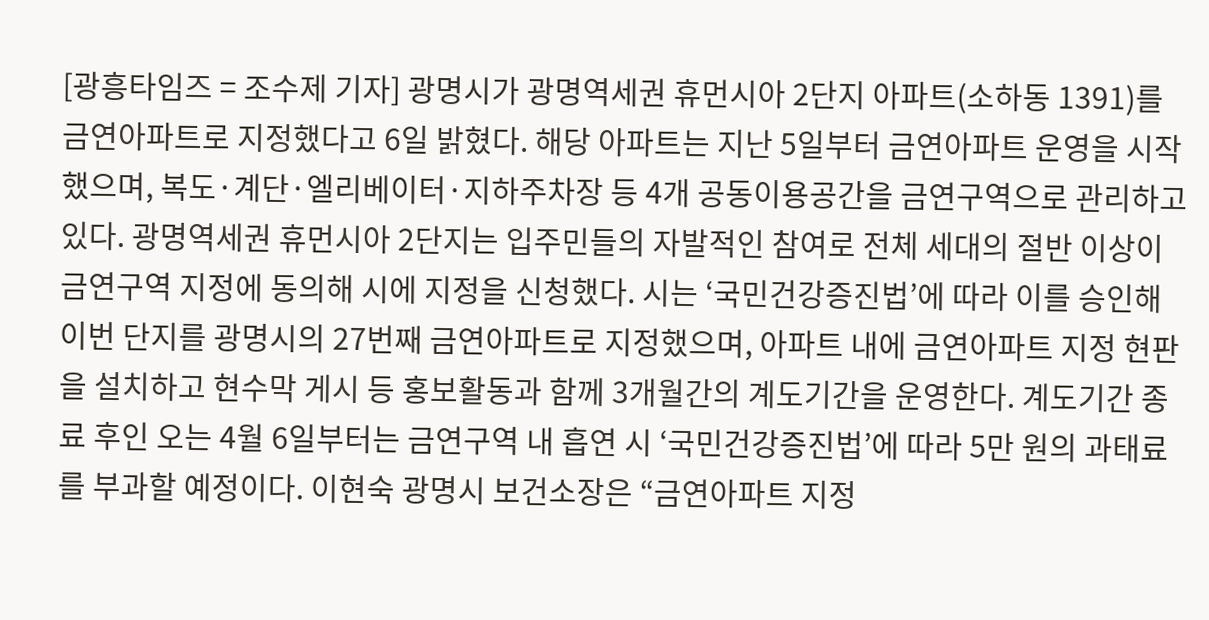[광흥타임즈 = 조수제 기자] 광명시가 광명역세권 휴먼시아 2단지 아파트(소하동 1391)를 금연아파트로 지정했다고 6일 밝혔다. 해당 아파트는 지난 5일부터 금연아파트 운영을 시작했으며, 복도·계단·엘리베이터·지하주차장 등 4개 공동이용공간을 금연구역으로 관리하고 있다. 광명역세권 휴먼시아 2단지는 입주민들의 자발적인 참여로 전체 세대의 절반 이상이 금연구역 지정에 동의해 시에 지정을 신청했다. 시는 ‘국민건강증진법’에 따라 이를 승인해 이번 단지를 광명시의 27번째 금연아파트로 지정했으며, 아파트 내에 금연아파트 지정 현판을 설치하고 현수막 게시 등 홍보활동과 함께 3개월간의 계도기간을 운영한다. 계도기간 종료 후인 오는 4월 6일부터는 금연구역 내 흡연 시 ‘국민건강증진법’에 따라 5만 원의 과태료를 부과할 예정이다. 이현숙 광명시 보건소장은 “금연아파트 지정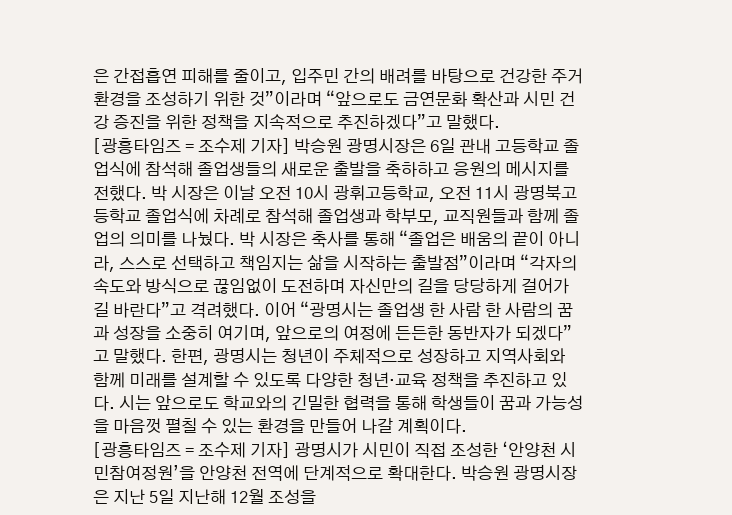은 간접흡연 피해를 줄이고, 입주민 간의 배려를 바탕으로 건강한 주거환경을 조성하기 위한 것”이라며 “앞으로도 금연문화 확산과 시민 건강 증진을 위한 정책을 지속적으로 추진하겠다”고 말했다.
[광흥타임즈 = 조수제 기자] 박승원 광명시장은 6일 관내 고등학교 졸업식에 참석해 졸업생들의 새로운 출발을 축하하고 응원의 메시지를 전했다. 박 시장은 이날 오전 10시 광휘고등학교, 오전 11시 광명북고등학교 졸업식에 차례로 참석해 졸업생과 학부모, 교직원들과 함께 졸업의 의미를 나눴다. 박 시장은 축사를 통해 “졸업은 배움의 끝이 아니라, 스스로 선택하고 책임지는 삶을 시작하는 출발점”이라며 “각자의 속도와 방식으로 끊임없이 도전하며 자신만의 길을 당당하게 걸어가길 바란다”고 격려했다. 이어 “광명시는 졸업생 한 사람 한 사람의 꿈과 성장을 소중히 여기며, 앞으로의 여정에 든든한 동반자가 되겠다”고 말했다. 한편, 광명시는 청년이 주체적으로 성장하고 지역사회와 함께 미래를 설계할 수 있도록 다양한 청년·교육 정책을 추진하고 있다. 시는 앞으로도 학교와의 긴밀한 협력을 통해 학생들이 꿈과 가능성을 마음껏 펼칠 수 있는 환경을 만들어 나갈 계획이다.
[광흥타임즈 = 조수제 기자] 광명시가 시민이 직접 조성한 ‘안양천 시민참여정원’을 안양천 전역에 단계적으로 확대한다. 박승원 광명시장은 지난 5일 지난해 12월 조성을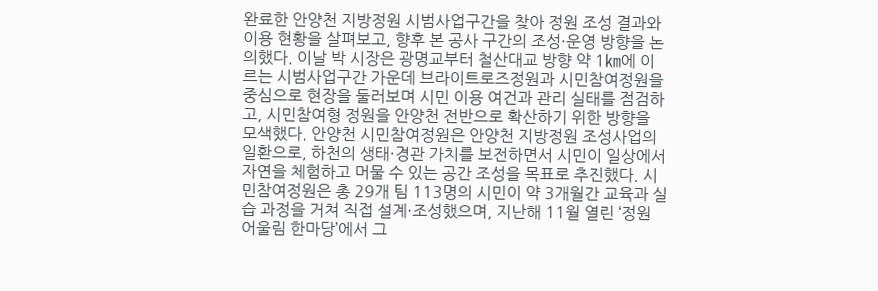완료한 안양천 지방정원 시범사업구간을 찾아 정원 조성 결과와 이용 현황을 살펴보고, 향후 본 공사 구간의 조성·운영 방향을 논의했다. 이날 박 시장은 광명교부터 철산대교 방향 약 1㎞에 이르는 시범사업구간 가운데 브라이트로즈정원과 시민참여정원을 중심으로 현장을 둘러보며 시민 이용 여건과 관리 실태를 점검하고, 시민참여형 정원을 안양천 전반으로 확산하기 위한 방향을 모색했다. 안양천 시민참여정원은 안양천 지방정원 조성사업의 일환으로, 하천의 생태·경관 가치를 보전하면서 시민이 일상에서 자연을 체험하고 머물 수 있는 공간 조성을 목표로 추진했다. 시민참여정원은 총 29개 팀 113명의 시민이 약 3개월간 교육과 실습 과정을 거쳐 직접 설계·조성했으며, 지난해 11월 열린 ‘정원 어울림 한마당’에서 그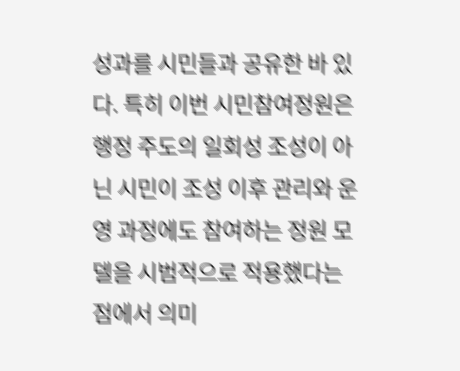성과를 시민들과 공유한 바 있다. 특히 이번 시민참여정원은 행정 주도의 일회성 조성이 아닌 시민이 조성 이후 관리와 운영 과정에도 참여하는 정원 모델을 시범적으로 적용했다는 점에서 의미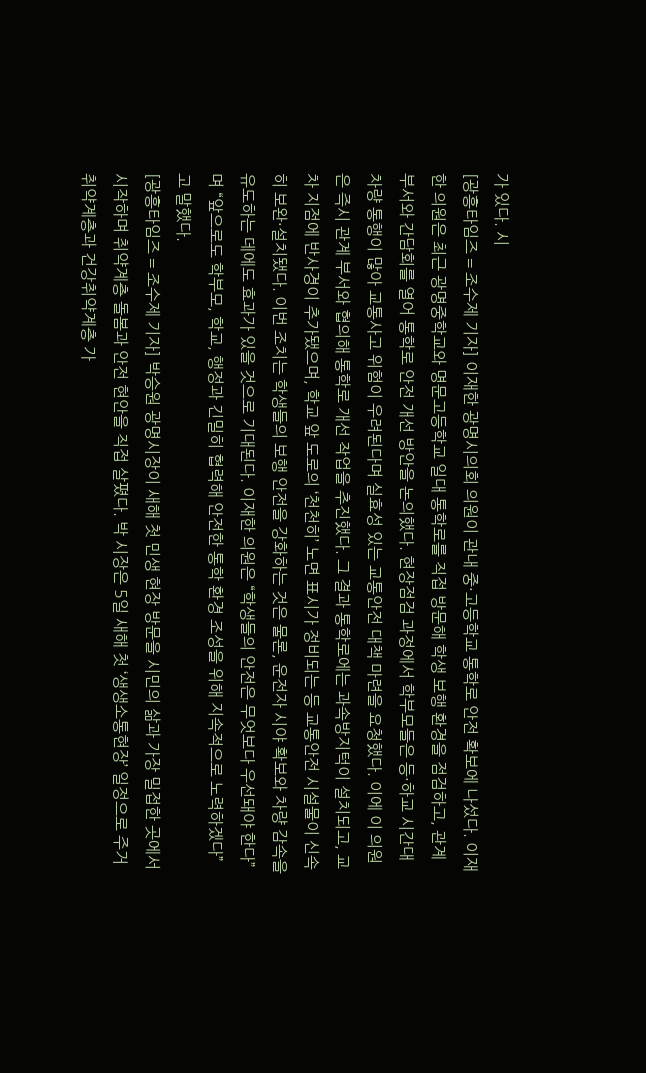가 있다. 시
[광흥타임즈 = 조수제 기자] 이재한 광명시의회 의원이 관내 중·고등학교 통학로 안전 확보에 나섰다. 이재한 의원은 최근 광명중학교와 명문고등학교 일대 통학로를 직접 방문해 학생 보행 환경을 점검하고, 관계 부서와 간담회를 열어 통학로 안전 개선 방안을 논의했다. 현장점검 과정에서 학부모들은 등·하교 시간대 차량 통행이 많아 교통사고 위험이 우려된다며 실효성 있는 교통안전 대책 마련을 요청했다. 이에 이 의원은 즉시 관계 부서와 협의해 통학로 개선 작업을 추진했다. 그 결과 통학로에는 과속방지턱이 설치되고, 교차 지점에 반사경이 추가됐으며, 학교 앞 도로의 ‘천천히’ 노면 표시가 정비되는 등 교통안전 시설물이 신속히 보완·설치됐다. 이번 조치는 학생들의 보행 안전을 강화하는 것은 물론, 운전자 시야 확보와 차량 감속을 유도하는 데에도 효과가 있을 것으로 기대된다. 이재한 의원은 “학생들의 안전은 무엇보다 우선돼야 한다”며 “앞으로도 학부모, 학교, 행정과 긴밀히 협력해 안전한 통학 환경 조성을 위해 지속적으로 노력하겠다”고 말했다.
[광흥타임즈 = 조수제 기자] 박승원 광명시장이 새해 첫 민생 현장 방문을 시민의 삶과 가장 밀접한 곳에서 시작하며 취약계층 돌봄과 안전 현안을 직접 살폈다. 박 시장은 5일 새해 첫 ‘생생소통현장’ 일정으로 주거취약계층과 건강취약계층 가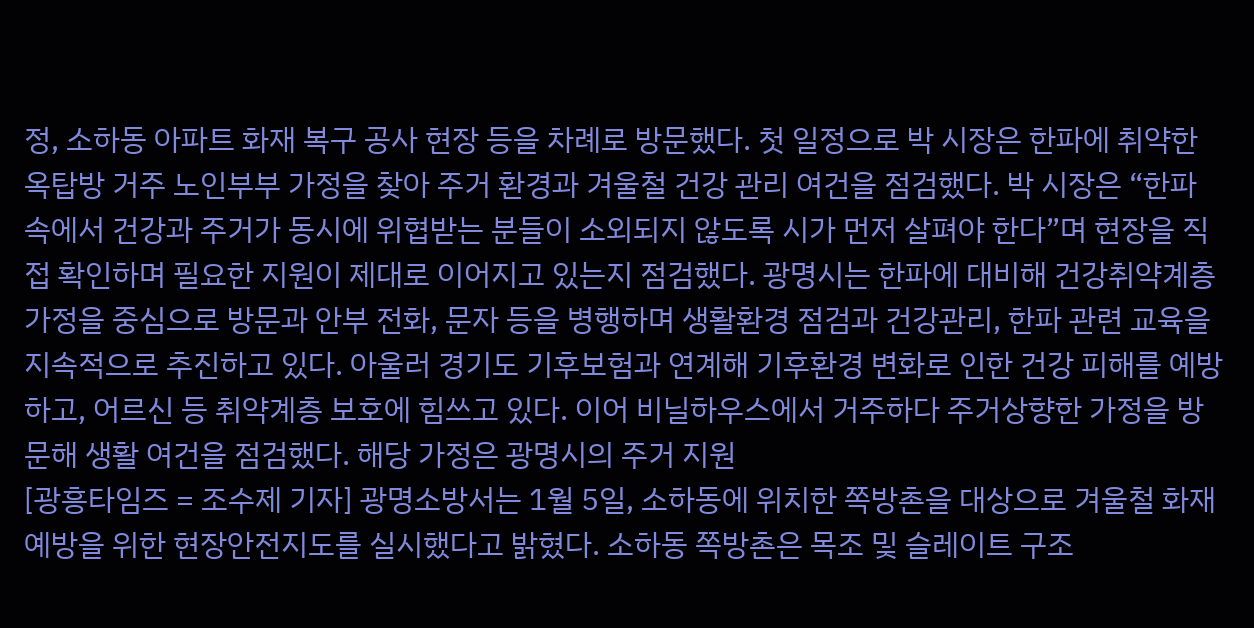정, 소하동 아파트 화재 복구 공사 현장 등을 차례로 방문했다. 첫 일정으로 박 시장은 한파에 취약한 옥탑방 거주 노인부부 가정을 찾아 주거 환경과 겨울철 건강 관리 여건을 점검했다. 박 시장은 “한파 속에서 건강과 주거가 동시에 위협받는 분들이 소외되지 않도록 시가 먼저 살펴야 한다”며 현장을 직접 확인하며 필요한 지원이 제대로 이어지고 있는지 점검했다. 광명시는 한파에 대비해 건강취약계층 가정을 중심으로 방문과 안부 전화, 문자 등을 병행하며 생활환경 점검과 건강관리, 한파 관련 교육을 지속적으로 추진하고 있다. 아울러 경기도 기후보험과 연계해 기후환경 변화로 인한 건강 피해를 예방하고, 어르신 등 취약계층 보호에 힘쓰고 있다. 이어 비닐하우스에서 거주하다 주거상향한 가정을 방문해 생활 여건을 점검했다. 해당 가정은 광명시의 주거 지원
[광흥타임즈 = 조수제 기자] 광명소방서는 1월 5일, 소하동에 위치한 쪽방촌을 대상으로 겨울철 화재 예방을 위한 현장안전지도를 실시했다고 밝혔다. 소하동 쪽방촌은 목조 및 슬레이트 구조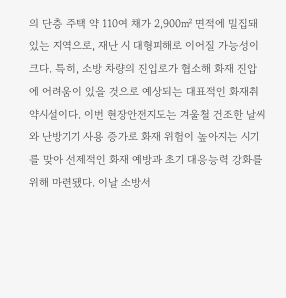의 단층 주택 약 110여 채가 2,900㎡ 면적에 밀집돼 있는 지역으로, 재난 시 대형피해로 이어질 가능성이 크다. 특히, 소방 차량의 진입로가 협소해 화재 진압에 어려움이 있을 것으로 예상되는 대표적인 화재취약시설이다. 이번 현장안전지도는 겨울철 건조한 날씨와 난방기기 사용 증가로 화재 위험이 높아지는 시기를 맞아 선제적인 화재 예방과 초기 대응능력 강화를 위해 마련됐다. 이날 소방서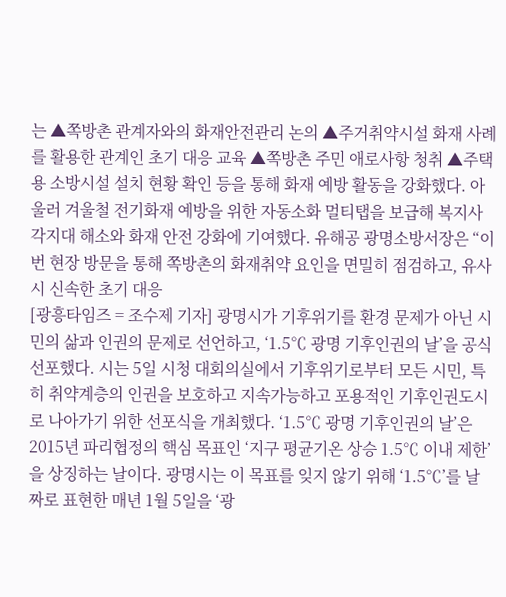는 ▲쪽방촌 관계자와의 화재안전관리 논의 ▲주거취약시설 화재 사례를 활용한 관계인 초기 대응 교육 ▲쪽방촌 주민 애로사항 청취 ▲주택용 소방시설 설치 현황 확인 등을 통해 화재 예방 활동을 강화했다. 아울러 겨울철 전기화재 예방을 위한 자동소화 멀티탭을 보급해 복지사각지대 해소와 화재 안전 강화에 기여했다. 유해공 광명소방서장은 “이번 현장 방문을 통해 쪽방촌의 화재취약 요인을 면밀히 점검하고, 유사시 신속한 초기 대응
[광흥타임즈 = 조수제 기자] 광명시가 기후위기를 환경 문제가 아닌 시민의 삶과 인권의 문제로 선언하고, ‘1.5℃ 광명 기후인권의 날’을 공식 선포했다. 시는 5일 시청 대회의실에서 기후위기로부터 모든 시민, 특히 취약계층의 인권을 보호하고 지속가능하고 포용적인 기후인권도시로 나아가기 위한 선포식을 개최했다. ‘1.5℃ 광명 기후인권의 날’은 2015년 파리협정의 핵심 목표인 ‘지구 평균기온 상승 1.5℃ 이내 제한’을 상징하는 날이다. 광명시는 이 목표를 잊지 않기 위해 ‘1.5℃’를 날짜로 표현한 매년 1월 5일을 ‘광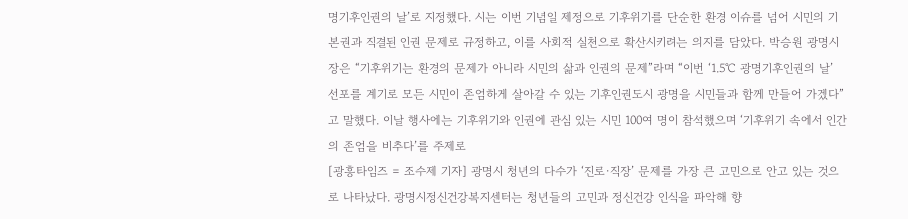명기후인권의 날’로 지정했다. 시는 이번 기념일 제정으로 기후위기를 단순한 환경 이슈를 넘어 시민의 기본권과 직결된 인권 문제로 규정하고, 이를 사회적 실천으로 확산시키려는 의지를 담았다. 박승원 광명시장은 “기후위기는 환경의 문제가 아니라 시민의 삶과 인권의 문제”라며 “이번 ‘1.5℃ 광명기후인권의 날’ 선포를 계기로 모든 시민이 존엄하게 살아갈 수 있는 기후인권도시 광명을 시민들과 함께 만들어 가겠다”고 말했다. 이날 행사에는 기후위기와 인권에 관심 있는 시민 100여 명이 참석했으며 ‘기후위기 속에서 인간의 존엄을 비추다’를 주제로
[광흥타임즈 = 조수제 기자] 광명시 청년의 다수가 ‘진로·직장’ 문제를 가장 큰 고민으로 안고 있는 것으로 나타났다. 광명시정신건강복지센터는 청년들의 고민과 정신건강 인식을 파악해 향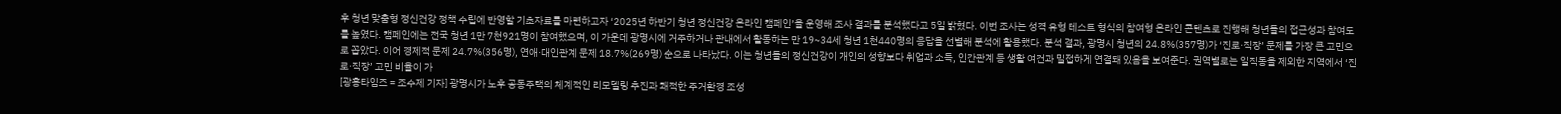후 청년 맞춤형 정신건강 정책 수립에 반영할 기초자료를 마련하고자 ‘2025년 하반기 청년 정신건강 온라인 캠페인’을 운영해 조사 결과를 분석했다고 5일 밝혔다. 이번 조사는 성격 유형 테스트 형식의 참여형 온라인 콘텐츠로 진행해 청년들의 접근성과 참여도를 높였다. 캠페인에는 전국 청년 1만 7천921명이 참여했으며, 이 가운데 광명시에 거주하거나 관내에서 활동하는 만 19~34세 청년 1천440명의 응답을 선별해 분석에 활용했다. 분석 결과, 광명시 청년의 24.8%(357명)가 ‘진로·직장’ 문제를 가장 큰 고민으로 꼽았다. 이어 경제적 문제 24.7%(356명), 연애·대인관계 문제 18.7%(269명) 순으로 나타났다. 이는 청년들의 정신건강이 개인의 성향보다 취업과 소득, 인간관계 등 생활 여건과 밀접하게 연결돼 있음을 보여준다. 권역별로는 일직동을 제외한 지역에서 ‘진로·직장’ 고민 비율이 가
[광흥타임즈 = 조수제 기자] 광명시가 노후 공동주택의 체계적인 리모델링 추진과 쾌적한 주거환경 조성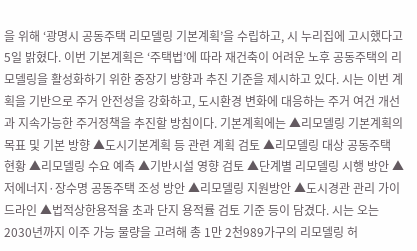을 위해 ‘광명시 공동주택 리모델링 기본계획’을 수립하고, 시 누리집에 고시했다고 5일 밝혔다. 이번 기본계획은 ‘주택법’에 따라 재건축이 어려운 노후 공동주택의 리모델링을 활성화하기 위한 중장기 방향과 추진 기준을 제시하고 있다. 시는 이번 계획을 기반으로 주거 안전성을 강화하고, 도시환경 변화에 대응하는 주거 여건 개선과 지속가능한 주거정책을 추진할 방침이다. 기본계획에는 ▲리모델링 기본계획의 목표 및 기본 방향 ▲도시기본계획 등 관련 계획 검토 ▲리모델링 대상 공동주택 현황 ▲리모델링 수요 예측 ▲기반시설 영향 검토 ▲단계별 리모델링 시행 방안 ▲저에너지·장수명 공동주택 조성 방안 ▲리모델링 지원방안 ▲도시경관 관리 가이드라인 ▲법적상한용적율 초과 단지 용적률 검토 기준 등이 담겼다. 시는 오는 2030년까지 이주 가능 물량을 고려해 총 1만 2천989가구의 리모델링 허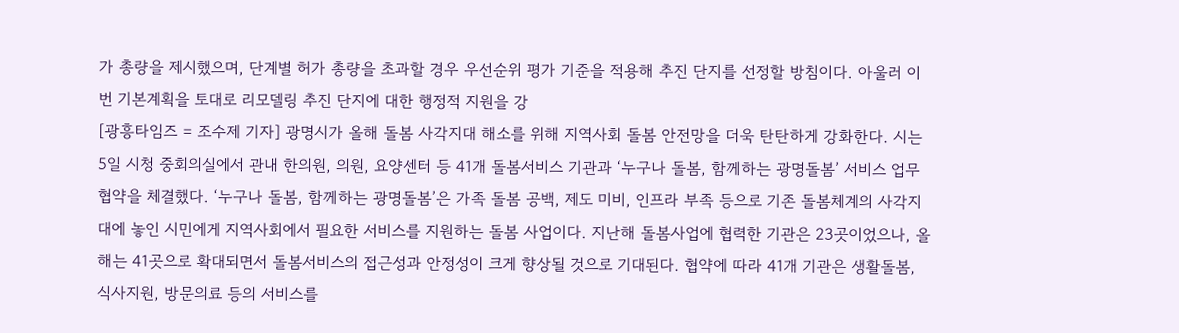가 총량을 제시했으며, 단계별 허가 총량을 초과할 경우 우선순위 평가 기준을 적용해 추진 단지를 선정할 방침이다. 아울러 이번 기본계획을 토대로 리모델링 추진 단지에 대한 행정적 지원을 강
[광흥타임즈 = 조수제 기자] 광명시가 올해 돌봄 사각지대 해소를 위해 지역사회 돌봄 안전망을 더욱 탄탄하게 강화한다. 시는 5일 시청 중회의실에서 관내 한의원, 의원, 요양센터 등 41개 돌봄서비스 기관과 ‘누구나 돌봄, 함께하는 광명돌봄’ 서비스 업무협약을 체결했다. ‘누구나 돌봄, 함께하는 광명돌봄’은 가족 돌봄 공백, 제도 미비, 인프라 부족 등으로 기존 돌봄체계의 사각지대에 놓인 시민에게 지역사회에서 필요한 서비스를 지원하는 돌봄 사업이다. 지난해 돌봄사업에 협력한 기관은 23곳이었으나, 올해는 41곳으로 확대되면서 돌봄서비스의 접근성과 안정성이 크게 향상될 것으로 기대된다. 협약에 따라 41개 기관은 생활돌봄, 식사지원, 방문의료 등의 서비스를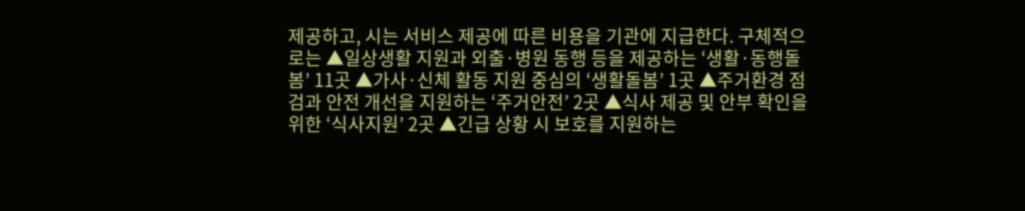제공하고, 시는 서비스 제공에 따른 비용을 기관에 지급한다. 구체적으로는 ▲일상생활 지원과 외출·병원 동행 등을 제공하는 ‘생활·동행돌봄’ 11곳 ▲가사·신체 활동 지원 중심의 ‘생활돌봄’ 1곳 ▲주거환경 점검과 안전 개선을 지원하는 ‘주거안전’ 2곳 ▲식사 제공 및 안부 확인을 위한 ‘식사지원’ 2곳 ▲긴급 상황 시 보호를 지원하는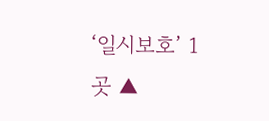‘일시보호’ 1곳 ▲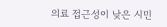의료 접근성이 낮은 시민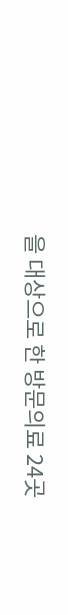을 대상으로 한 방문의료 24곳